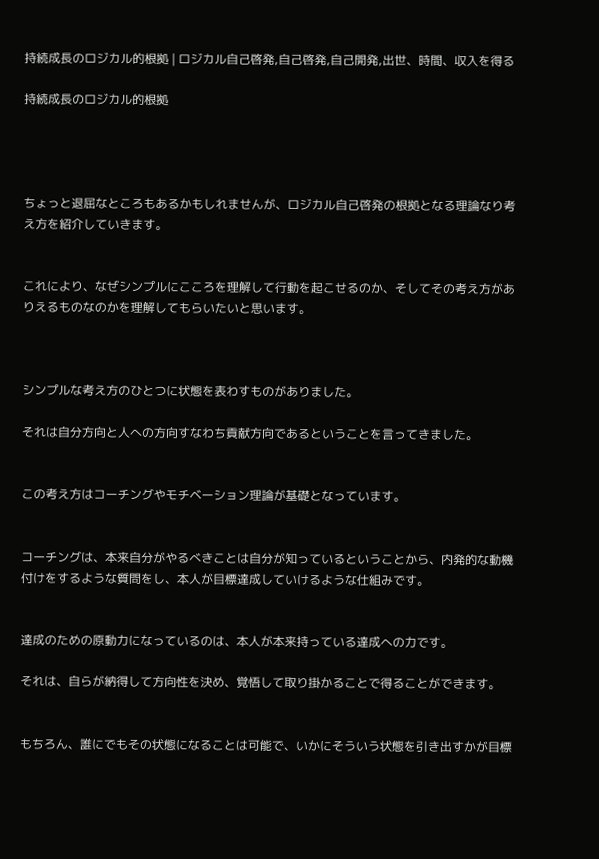持続成長のロジカル的根拠 | ロジカル自己啓発,自己啓発,自己開発,出世、時間、収入を得る

持続成長のロジカル的根拠




ちょっと退屈なところもあるかもしれませんが、ロジカル自己啓発の根拠となる理論なり考え方を紹介していきます。


これにより、なぜシンプルにこころを理解して行動を起こせるのか、そしてその考え方がありえるものなのかを理解してもらいたいと思います。



シンプルな考え方のひとつに状態を表わすものがありました。

それは自分方向と人への方向すなわち貢献方向であるということを言ってきました。


この考え方はコーチングやモチベーション理論が基礎となっています。


コーチングは、本来自分がやるべきことは自分が知っているということから、内発的な動機付けをするような質問をし、本人が目標達成していけるような仕組みです。


達成のための原動力になっているのは、本人が本来持っている達成への力です。

それは、自らが納得して方向性を決め、覚悟して取り掛かることで得ることができます。


もちろん、誰にでもその状態になることは可能で、いかにそういう状態を引き出すかが目標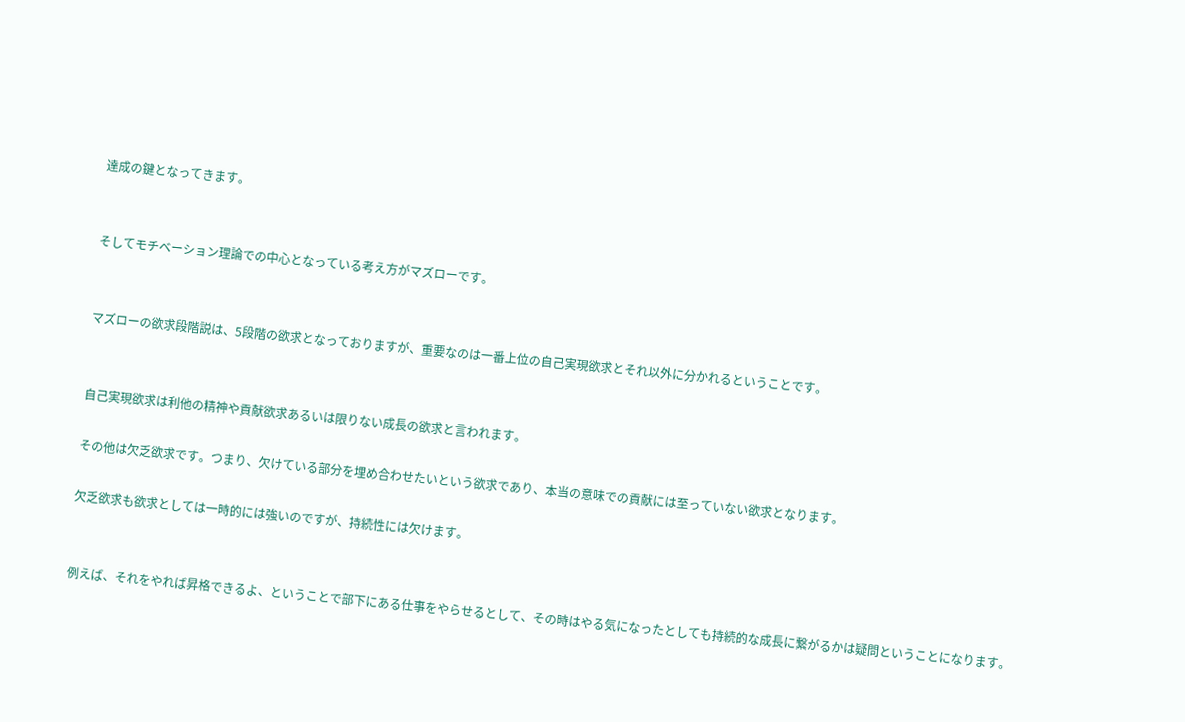達成の鍵となってきます。


そしてモチベーション理論での中心となっている考え方がマズローです。


マズローの欲求段階説は、5段階の欲求となっておりますが、重要なのは一番上位の自己実現欲求とそれ以外に分かれるということです。


自己実現欲求は利他の精神や貢献欲求あるいは限りない成長の欲求と言われます。

その他は欠乏欲求です。つまり、欠けている部分を埋め合わせたいという欲求であり、本当の意味での貢献には至っていない欲求となります。

欠乏欲求も欲求としては一時的には強いのですが、持続性には欠けます。


例えば、それをやれば昇格できるよ、ということで部下にある仕事をやらせるとして、その時はやる気になったとしても持続的な成長に繋がるかは疑問ということになります。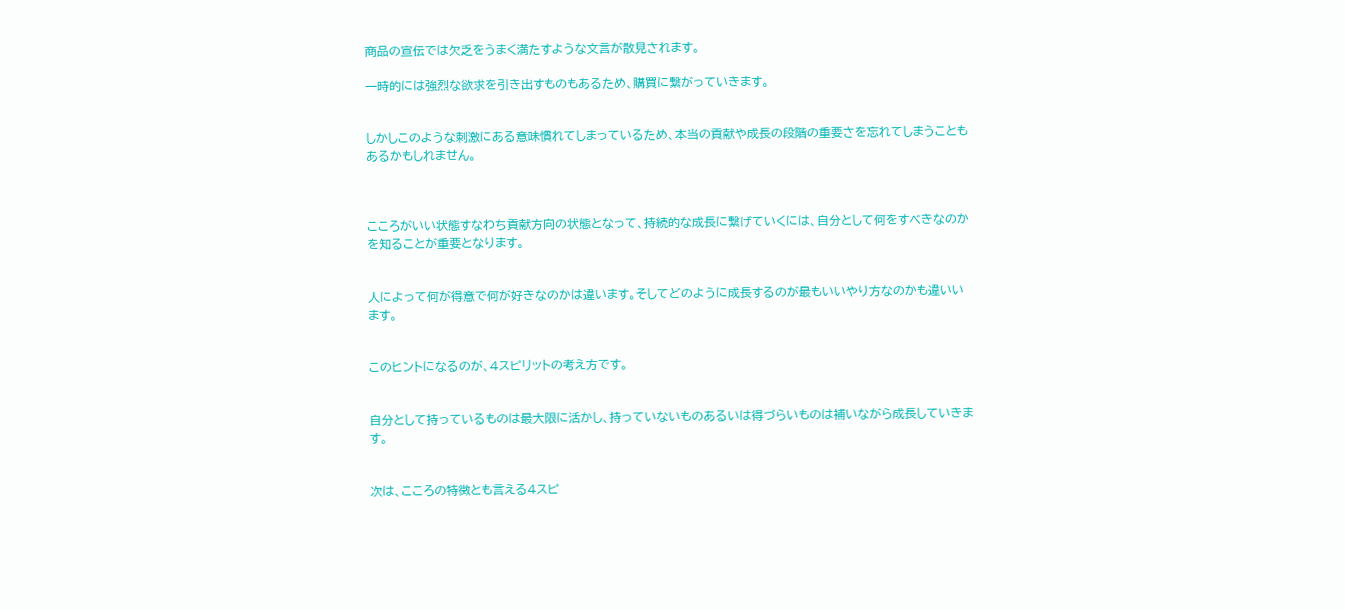商品の宣伝では欠乏をうまく満たすような文言が散見されます。

一時的には強烈な欲求を引き出すものもあるため、購買に繋がっていきます。


しかしこのような刺激にある意味慣れてしまっているため、本当の貢献や成長の段階の重要さを忘れてしまうこともあるかもしれません。



こころがいい状態すなわち貢献方向の状態となって、持続的な成長に繋げていくには、自分として何をすべきなのかを知ることが重要となります。


人によって何が得意で何が好きなのかは違います。そしてどのように成長するのが最もいいやり方なのかも違いいます。


このヒントになるのが、4スピリットの考え方です。


自分として持っているものは最大限に活かし、持っていないものあるいは得づらいものは補いながら成長していきます。


次は、こころの特徴とも言える4スピ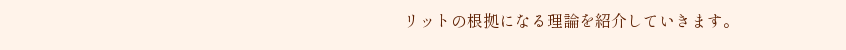リットの根拠になる理論を紹介していきます。